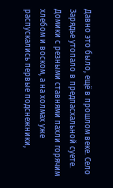Давно это было, ещё в прошлом веке. Село Зарядье утопало в предпасхальной суете. Домики с резными ставнями пахли горячим хлебом и воском, а на холмах уже распускались первые подснежники,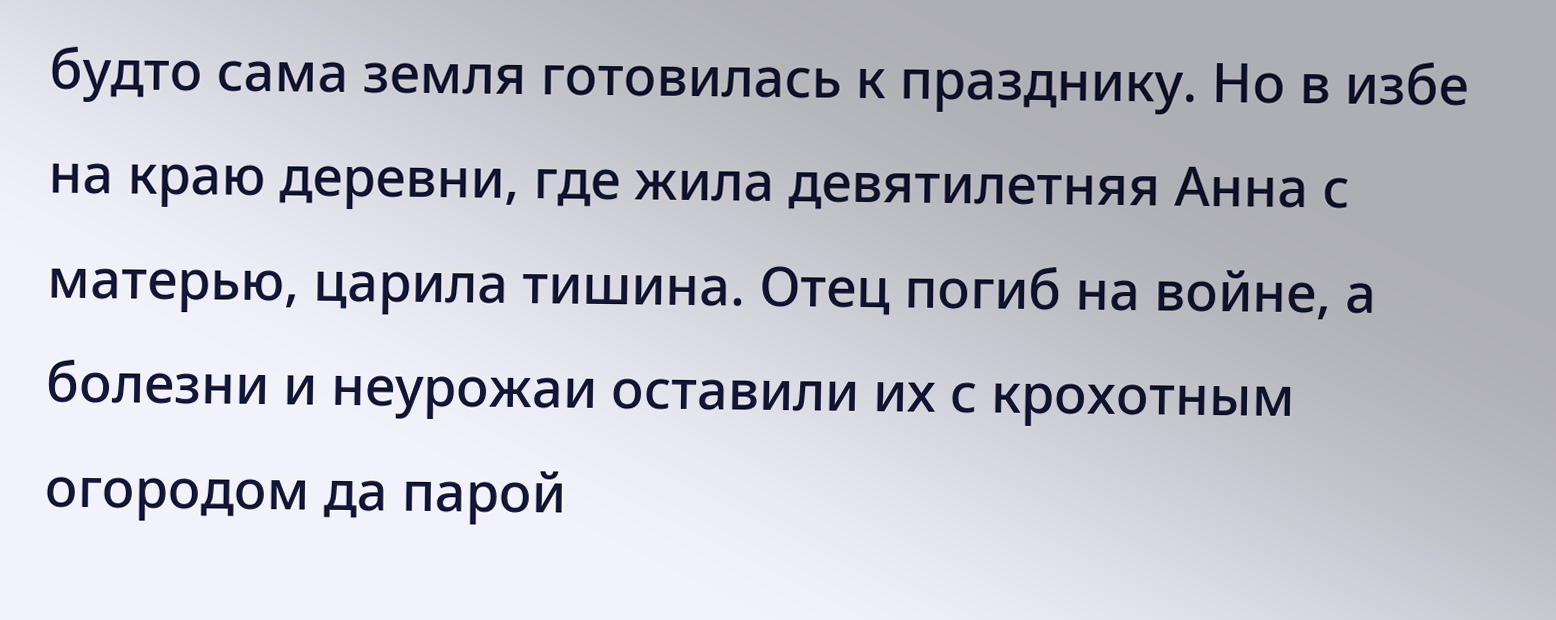будто сама земля готовилась к празднику. Но в избе на краю деревни, где жила девятилетняя Анна с матерью, царила тишина. Отец погиб на войне, а болезни и неурожаи оставили их с крохотным огородом да парой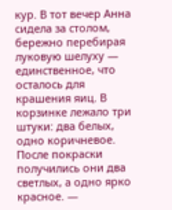кур. В тот вечер Анна сидела за столом, бережно перебирая луковую шелуху — единственное, что осталось для крашения яиц. В корзинке лежало три штуки: два белых, одно коричневое. После покраски получились они два светлых, а одно ярко красное. —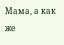Мама, а как же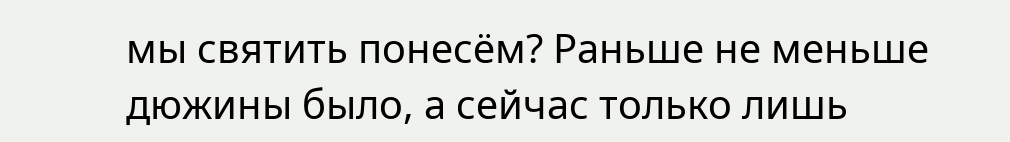мы святить понесём? Раньше не меньше дюжины было, а сейчас только лишь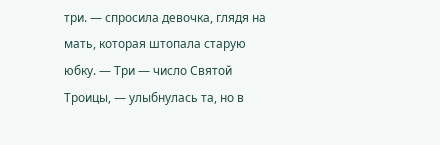три. — спросила девочка, глядя на мать, которая штопала старую юбку. — Три — число Святой Троицы, — улыбнулась та, но в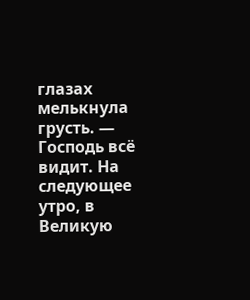глазах мелькнула грусть. — Господь всё видит. На следующее утро, в Великую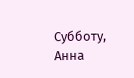Субботу, Анна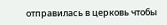отправилась в церковь чтобы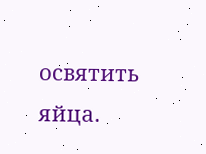освятить яйца.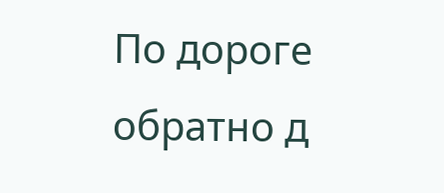По дороге обратно д